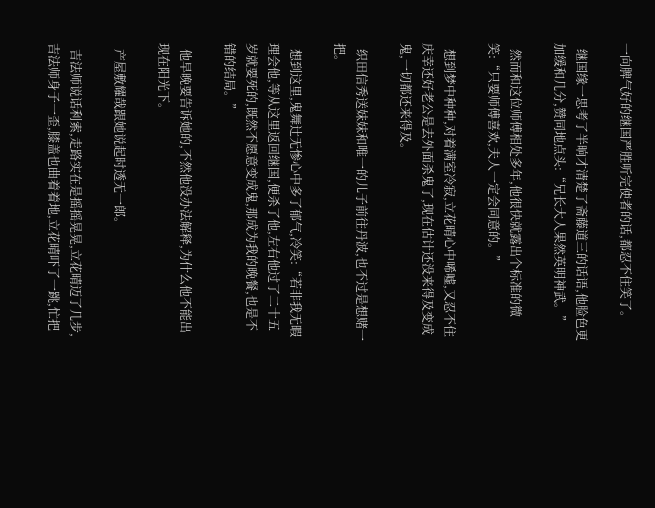一向脾气好的继国严胜听完使者的话,都忍不住笑了。

  继国缘一思考了半晌才清楚了斋藤道三的话语,他脸色更加缓和几分,赞同地点头:“兄长大人果然英明神武。”

  然而和这位师傅相处多年,他很快就露出个标准的微笑:“只要师傅喜欢,夫人一定会同意的。”

  想到梦中种种,对着满室冷寂,立花晴心中唏嘘,又忍不住庆幸还好老公是去外面杀鬼了,现在估计还没来得及变成鬼,一切都还来得及。

  织田信秀送妹妹和唯一的儿子前往丹波,也不过是想赌一把。

  想到这里,鬼舞辻无惨心中多了郁气,冷笑:“若非我无暇理会他,等从这里返回继国,便杀了他,左右他过了二十五岁就要死的,既然不愿意变成鬼,那成为我的晚餐,也是不错的结局。”

  他早晚要告诉她的,不然他没办法解释,为什么他不能出现在阳光下。

  产屋敷耀哉跟她说起时透无一郎。

  吉法师说话利索,走路实在是摇摇晃晃,立花晴迈了几步,吉法师身子一歪,膝盖也曲着着地,立花晴吓了一跳,忙把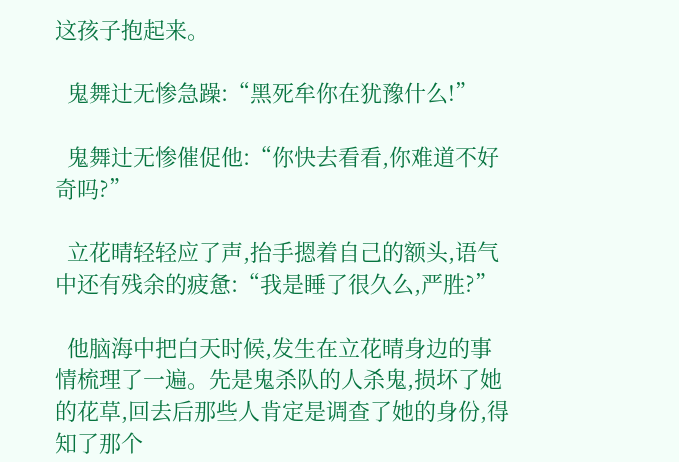这孩子抱起来。

  鬼舞辻无惨急躁:“黑死牟你在犹豫什么!”

  鬼舞辻无惨催促他:“你快去看看,你难道不好奇吗?”

  立花晴轻轻应了声,抬手摁着自己的额头,语气中还有残余的疲惫:“我是睡了很久么,严胜?”

  他脑海中把白天时候,发生在立花晴身边的事情梳理了一遍。先是鬼杀队的人杀鬼,损坏了她的花草,回去后那些人肯定是调查了她的身份,得知了那个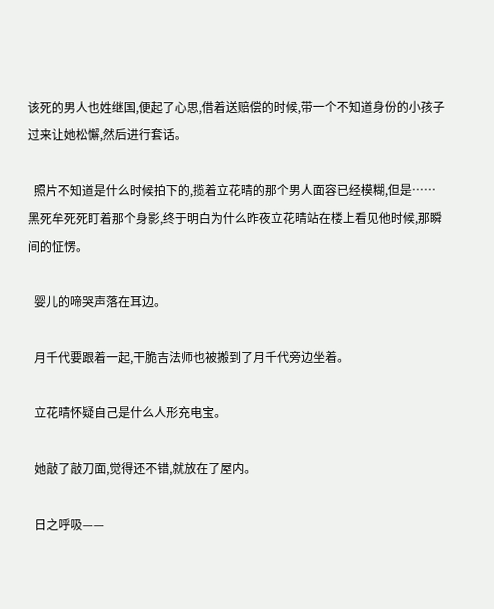该死的男人也姓继国,便起了心思,借着送赔偿的时候,带一个不知道身份的小孩子过来让她松懈,然后进行套话。

  照片不知道是什么时候拍下的,揽着立花晴的那个男人面容已经模糊,但是……黑死牟死死盯着那个身影,终于明白为什么昨夜立花晴站在楼上看见他时候,那瞬间的怔愣。

  婴儿的啼哭声落在耳边。

  月千代要跟着一起,干脆吉法师也被搬到了月千代旁边坐着。

  立花晴怀疑自己是什么人形充电宝。

  她敲了敲刀面,觉得还不错,就放在了屋内。

  日之呼吸——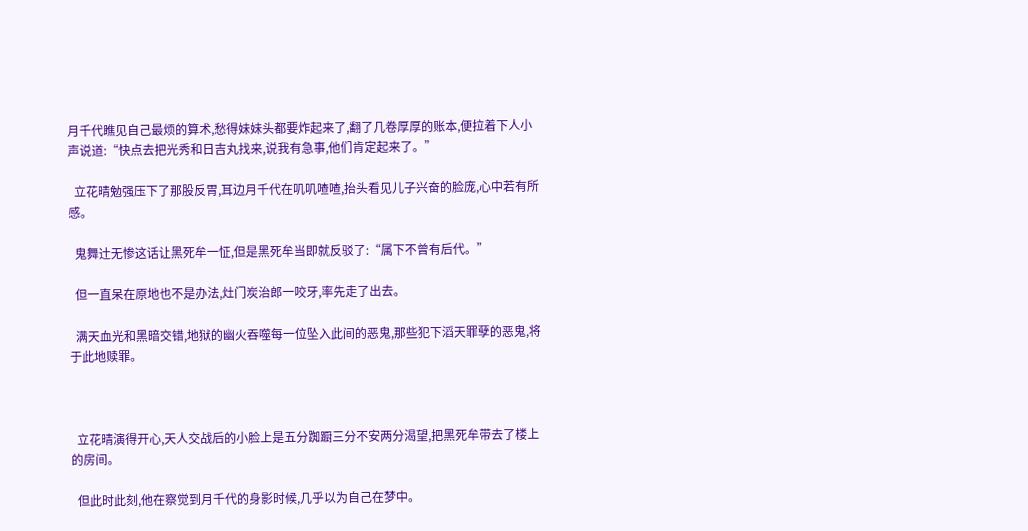月千代瞧见自己最烦的算术,愁得妹妹头都要炸起来了,翻了几卷厚厚的账本,便拉着下人小声说道:“快点去把光秀和日吉丸找来,说我有急事,他们肯定起来了。”

  立花晴勉强压下了那股反胃,耳边月千代在叽叽喳喳,抬头看见儿子兴奋的脸庞,心中若有所感。

  鬼舞辻无惨这话让黑死牟一怔,但是黑死牟当即就反驳了:“属下不曾有后代。”

  但一直呆在原地也不是办法,灶门炭治郎一咬牙,率先走了出去。

  满天血光和黑暗交错,地狱的幽火吞噬每一位坠入此间的恶鬼,那些犯下滔天罪孽的恶鬼,将于此地赎罪。



  立花晴演得开心,天人交战后的小脸上是五分踟蹰三分不安两分渴望,把黑死牟带去了楼上的房间。

  但此时此刻,他在察觉到月千代的身影时候,几乎以为自己在梦中。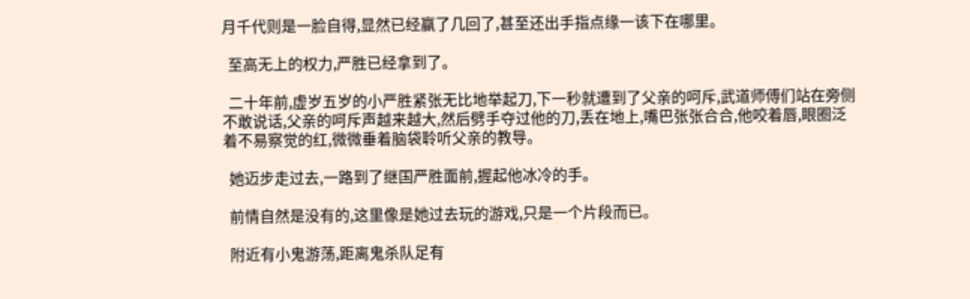月千代则是一脸自得,显然已经赢了几回了,甚至还出手指点缘一该下在哪里。

  至高无上的权力,严胜已经拿到了。

  二十年前,虚岁五岁的小严胜紧张无比地举起刀,下一秒就遭到了父亲的呵斥,武道师傅们站在旁侧不敢说话,父亲的呵斥声越来越大,然后劈手夺过他的刀,丢在地上,嘴巴张张合合,他咬着唇,眼圈泛着不易察觉的红,微微垂着脑袋聆听父亲的教导。

  她迈步走过去,一路到了继国严胜面前,握起他冰冷的手。

  前情自然是没有的,这里像是她过去玩的游戏,只是一个片段而已。

  附近有小鬼游荡,距离鬼杀队足有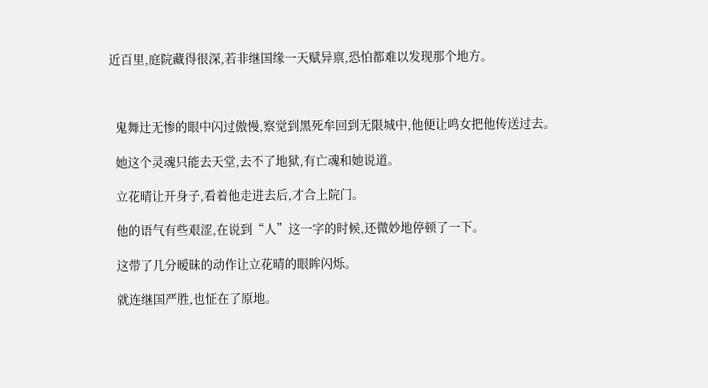近百里,庭院藏得很深,若非继国缘一天赋异禀,恐怕都难以发现那个地方。



  鬼舞辻无惨的眼中闪过傲慢,察觉到黑死牟回到无限城中,他便让鸣女把他传送过去。

  她这个灵魂只能去天堂,去不了地狱,有亡魂和她说道。

  立花晴让开身子,看着他走进去后,才合上院门。

  他的语气有些艰涩,在说到“人”这一字的时候,还微妙地停顿了一下。

  这带了几分暧昧的动作让立花晴的眼眸闪烁。

  就连继国严胜,也怔在了原地。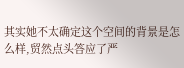其实她不太确定这个空间的背景是怎么样,贸然点头答应了严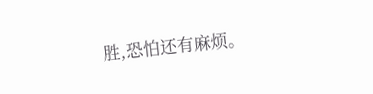胜,恐怕还有麻烦。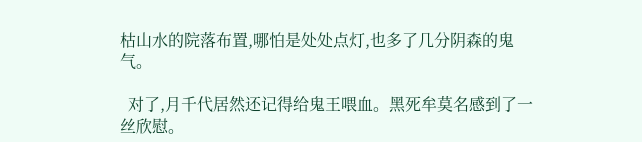枯山水的院落布置,哪怕是处处点灯,也多了几分阴森的鬼气。

  对了,月千代居然还记得给鬼王喂血。黑死牟莫名感到了一丝欣慰。